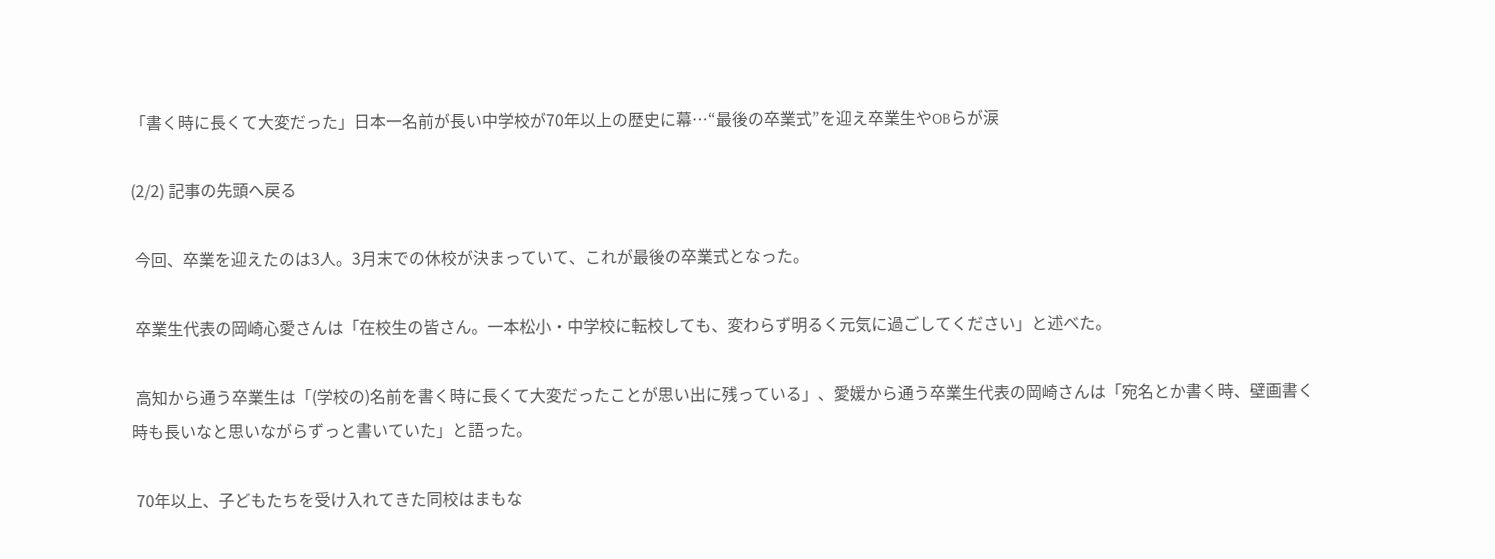「書く時に長くて大変だった」日本一名前が長い中学校が70年以上の歴史に幕…“最後の卒業式”を迎え卒業生やOBらが涙

(2/2) 記事の先頭へ戻る

 今回、卒業を迎えたのは3人。3月末での休校が決まっていて、これが最後の卒業式となった。

 卒業生代表の岡崎心愛さんは「在校生の皆さん。一本松小・中学校に転校しても、変わらず明るく元気に過ごしてください」と述べた。

 高知から通う卒業生は「(学校の)名前を書く時に長くて大変だったことが思い出に残っている」、愛媛から通う卒業生代表の岡崎さんは「宛名とか書く時、壁画書く時も長いなと思いながらずっと書いていた」と語った。

 70年以上、子どもたちを受け入れてきた同校はまもな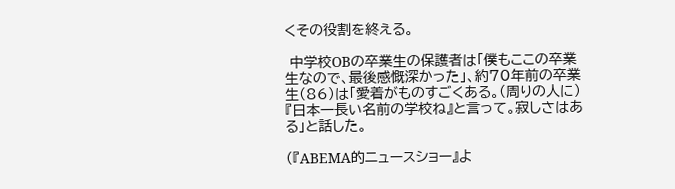くその役割を終える。

 中学校OBの卒業生の保護者は「僕もここの卒業生なので、最後感慨深かった」、約70年前の卒業生(86)は「愛着がものすごくある。(周りの人に)『日本一長い名前の学校ね』と言って。寂しさはある」と話した。

(『ABEMA的ニュースショー』よ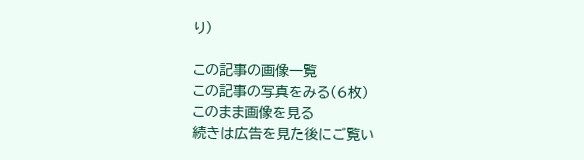り)

この記事の画像一覧
この記事の写真をみる(6枚)
このまま画像を見る
続きは広告を見た後にご覧い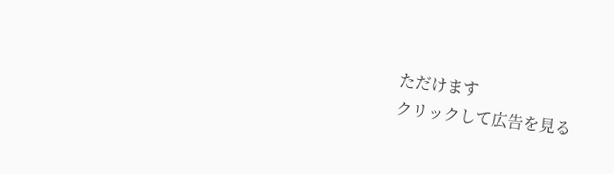ただけます
クリックして広告を見る